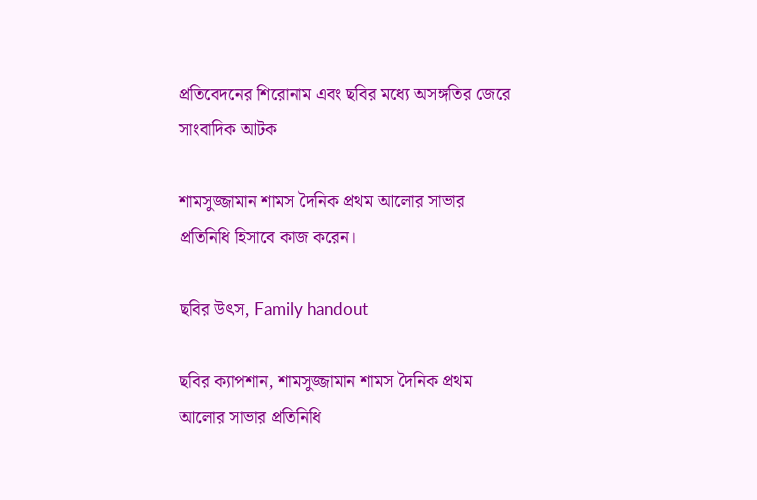প্রতিবেদনের শিরোনাম এবং ছবির মধ্যে অসঙ্গতির জেরে সাংবাদিক আটক

শামসুজ্জামান শামস দৈনিক প্রথম আলোর সাভার প্রতিনিধি হিসাবে কাজ করেন।

ছবির উৎস, Family handout

ছবির ক্যাপশান, শামসুজ্জামান শামস দৈনিক প্রথম আলোর সাভার প্রতিনিধি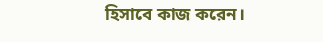হিসাবে কাজ করেন।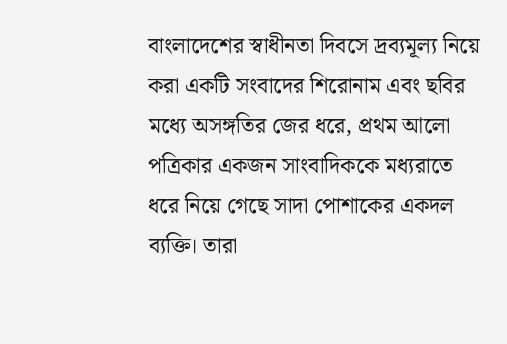বাংলাদেশের স্বাধীনতা দিবসে দ্রব্যমূল্য নিয়ে করা একটি সংবাদের শিরোনাম এবং ছবির মধ্যে অসঙ্গতির জের ধরে, প্রথম আলো পত্রিকার একজন সাংবাদিককে মধ্যরাতে ধরে নিয়ে গেছে সাদা পোশাকের একদল ব্যক্তি। তারা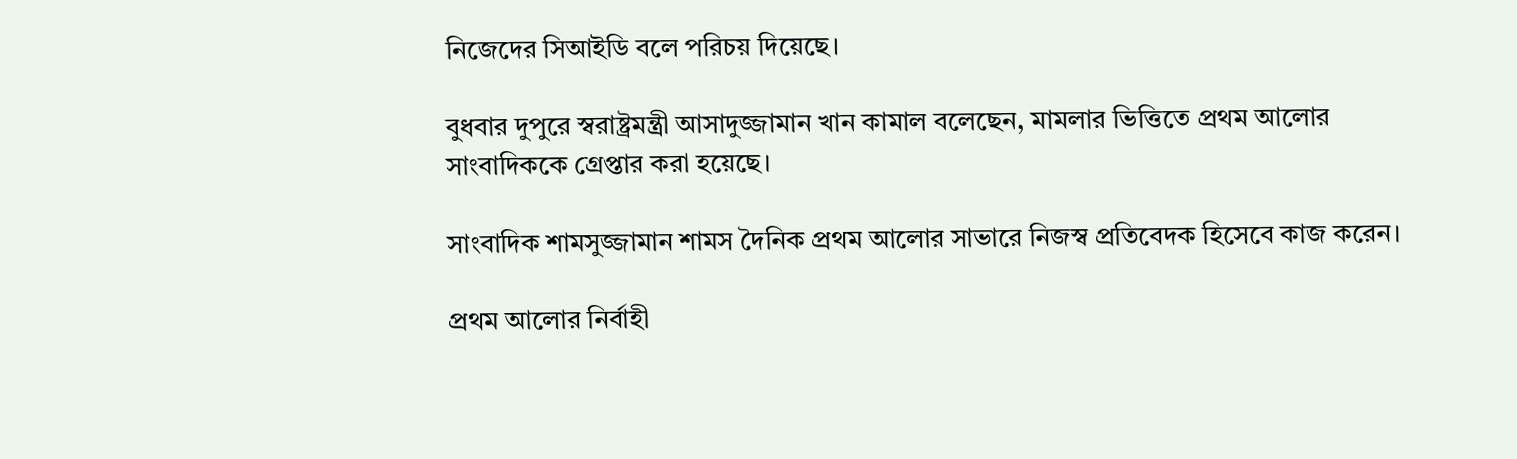নিজেদের সিআইডি বলে পরিচয় দিয়েছে।

বুধবার দুপুরে স্বরাষ্ট্রমন্ত্রী আসাদুজ্জামান খান কামাল বলেছেন, মামলার ভিত্তিতে প্রথম আলোর সাংবাদিককে গ্রেপ্তার করা হয়েছে।

সাংবাদিক শামসুজ্জামান শামস দৈনিক প্রথম আলোর সাভারে নিজস্ব প্রতিবেদক হিসেবে কাজ করেন।

প্রথম আলোর নির্বাহী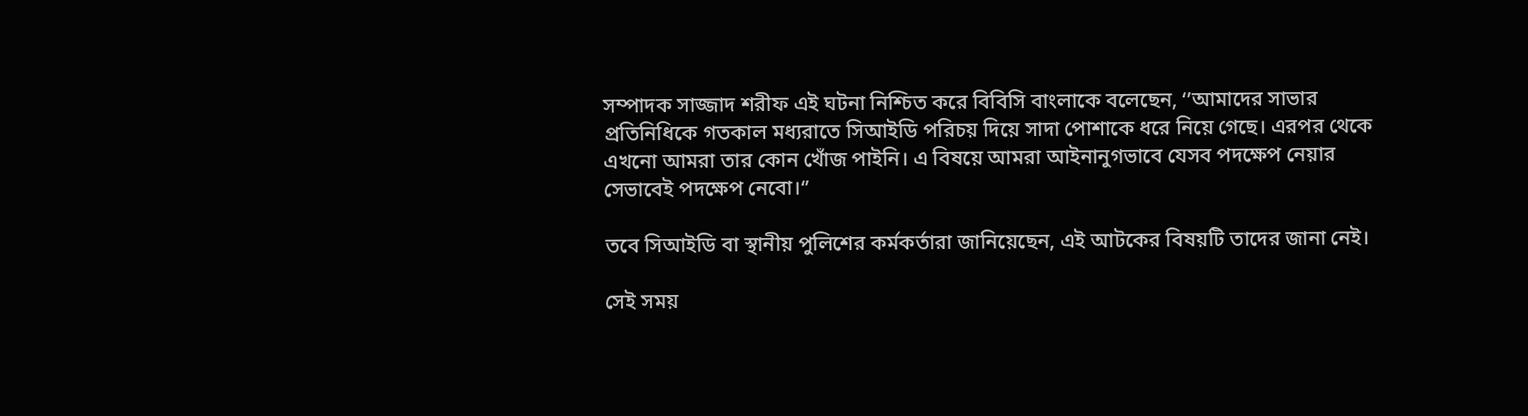সম্পাদক সাজ্জাদ শরীফ এই ঘটনা নিশ্চিত করে বিবিসি বাংলাকে বলেছেন, ‘’আমাদের সাভার প্রতিনিধিকে গতকাল মধ্যরাতে সিআইডি পরিচয় দিয়ে সাদা পোশাকে ধরে নিয়ে গেছে। এরপর থেকে এখনো আমরা তার কোন খোঁজ পাইনি। এ বিষয়ে আমরা আইনানুগভাবে যেসব পদক্ষেপ নেয়ার সেভাবেই পদক্ষেপ নেবো।‘’

তবে সিআইডি বা স্থানীয় পুলিশের কর্মকর্তারা জানিয়েছেন, এই আটকের বিষয়টি তাদের জানা নেই।

সেই সময়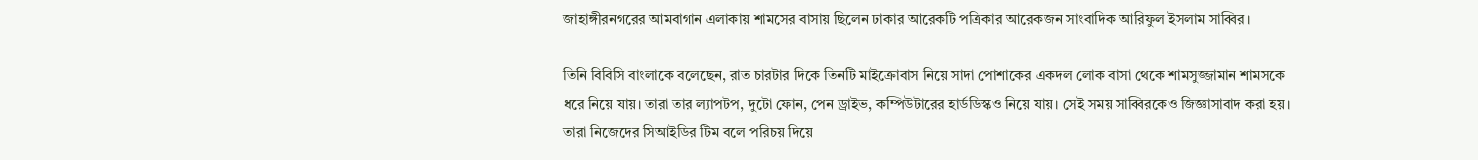জাহাঙ্গীরনগরের আমবাগান এলাকায় শামসের বাসায় ছিলেন ঢাকার আরেকটি পত্রিকার আরেকজন সাংবাদিক আরিফুল ইসলাম সাব্বির।

তিনি বিবিসি বাংলাকে বলেছেন, রাত চারটার দিকে তিনটি মাইক্রোবাস নিয়ে সাদা পোশাকের একদল লোক বাসা থেকে শামসুজ্জামান শামসকে ধরে নিয়ে যায়। তারা তার ল্যাপটপ, দুটো ফোন, পেন ড্রাইভ, কম্পিউটারের হার্ডডিস্কও নিয়ে যায়। সেই সময় সাব্বিরকেও জিজ্ঞাসাবাদ করা হয়। তারা নিজেদের সিআইডির টিম বলে পরিচয় দিয়ে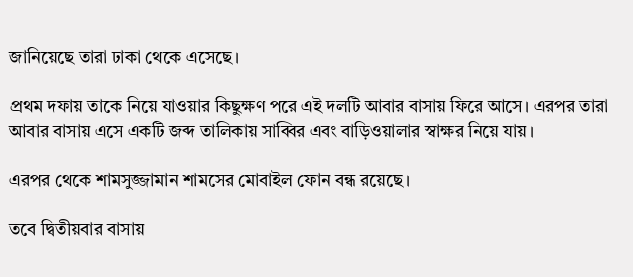জানিয়েছে তারা ঢাকা থেকে এসেছে।

প্রথম দফায় তাকে নিয়ে যাওয়ার কিছুক্ষণ পরে এই দলটি আবার বাসায় ফিরে আসে। এরপর তারা আবার বাসায় এসে একটি জব্দ তালিকায় সাব্বির এবং বাড়িওয়ালার স্বাক্ষর নিয়ে যায়।

এরপর থেকে শামসুজ্জামান শামসের মোবাইল ফোন বন্ধ রয়েছে।

তবে দ্বিতীয়বার বাসায়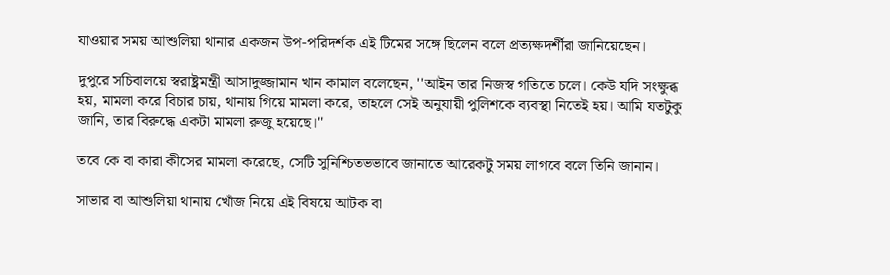যাওয়ার সময় আশুলিয়া থানার একজন উপ-পরিদর্শক এই টিমের সঙ্গে ছিলেন বলে প্রত্যক্ষদর্শীরা জানিয়েছেন।

দুপুরে সচিবালয়ে স্বরাষ্ট্রমন্ত্রী আসাদুজ্জামান খান কামাল বলেছেন, ''আইন তার নিজস্ব গতিতে চলে। কেউ যদি সংক্ষুব্ধ হয়, মামলা করে বিচার চায়, থানায় গিয়ে মামলা করে, তাহলে সেই অনুযায়ী পুলিশকে ব্যবস্থা নিতেই হয়। আমি যতটুকু জানি, তার বিরুদ্ধে একটা মামলা রুজু হয়েছে।''

তবে কে বা কারা কীসের মামলা করেছে, সেটি সুনিশ্চিতভভাবে জানাতে আরেকটু সময় লাগবে বলে তিনি জানান।

সাভার বা আশুলিয়া থানায় খোঁজ নিয়ে এই বিষয়ে আটক বা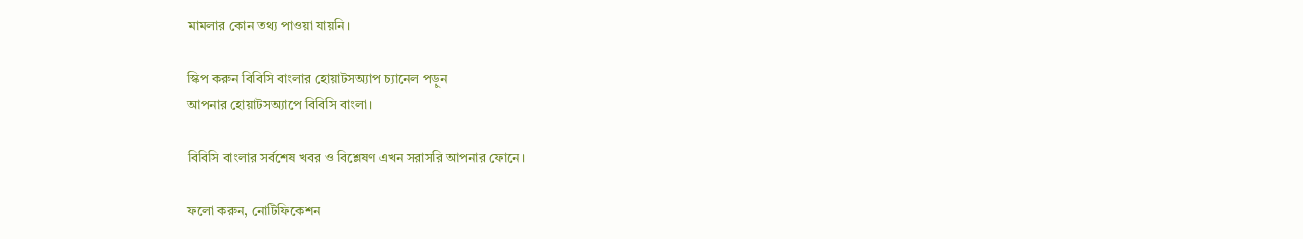মামলার কোন তথ্য পাওয়া যায়নি।

স্কিপ করুন বিবিসি বাংলার হোয়াটসঅ্যাপ চ্যানেল পড়ুন
আপনার হোয়াটসঅ্যাপে বিবিসি বাংলা।

বিবিসি বাংলার সর্বশেষ খবর ও বিশ্লেষণ এখন সরাসরি আপনার ফোনে।

ফলো করুন, নোটিফিকেশন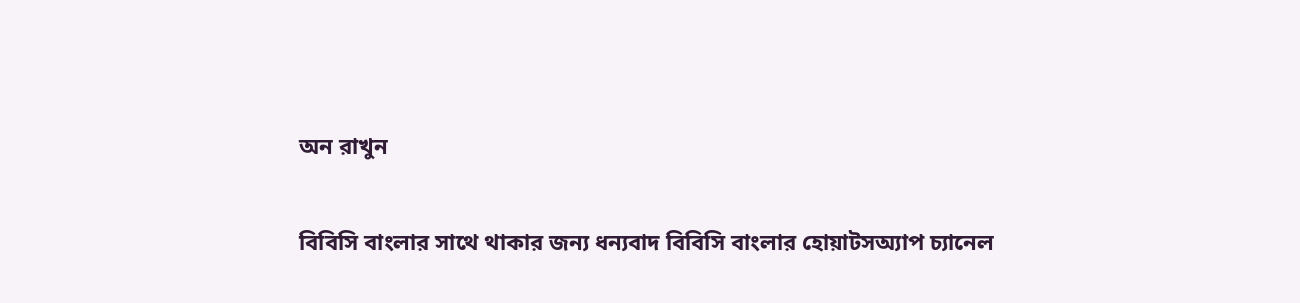অন রাখুন

বিবিসি বাংলার সাথে থাকার জন্য ধন্যবাদ বিবিসি বাংলার হোয়াটসঅ্যাপ চ্যানেল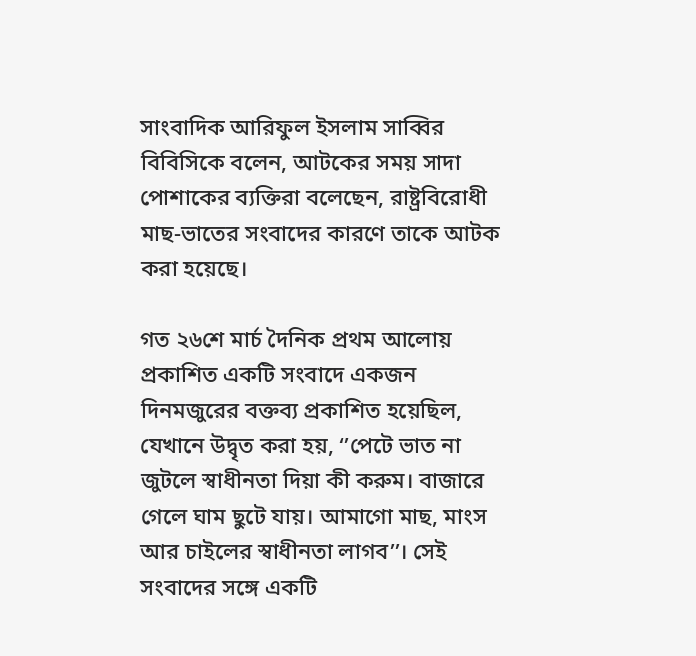সাংবাদিক আরিফুল ইসলাম সাব্বির বিবিসিকে বলেন, আটকের সময় সাদা পোশাকের ব্যক্তিরা বলেছেন, রাষ্ট্রবিরোধী মাছ-ভাতের সংবাদের কারণে তাকে আটক করা হয়েছে।

গত ২৬শে মার্চ দৈনিক প্রথম আলোয় প্রকাশিত একটি সংবাদে একজন দিনমজুরের বক্তব্য প্রকাশিত হয়েছিল, যেখানে উদ্বৃত করা হয়, ‘’পেটে ভাত না জুটলে স্বাধীনতা দিয়া কী করুম। বাজারে গেলে ঘাম ছুটে যায়। আমাগো মাছ, মাংস আর চাইলের স্বাধীনতা লাগব’’। সেই সংবাদের সঙ্গে একটি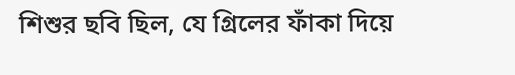শিশুর ছবি ছিল, যে গ্রিলের ফাঁকা দিয়ে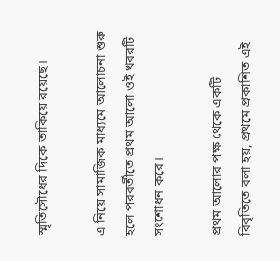স্মৃতিসৌধের দিকে তাকিয়ে রয়েছে।

এ নিয়ে সামাজিক মাধ্যমে আলোচনা শুরু হলে পরবর্তীতে প্রথম আলো ওই খবরটি সংশোধন করে।

প্রথম আলোর পক্ষ থেকে একটি বিবৃতিতে বলা হয়, প্রথমে প্রকাশিত এই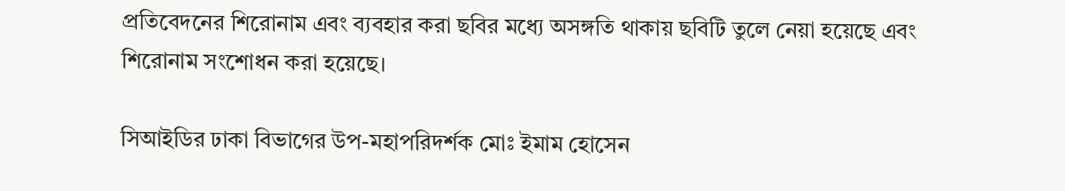প্রতিবেদনের শিরোনাম এবং ব্যবহার করা ছবির মধ্যে অসঙ্গতি থাকায় ছবিটি তুলে নেয়া হয়েছে এবং শিরোনাম সংশোধন করা হয়েছে।

সিআইডির ঢাকা বিভাগের উপ-মহাপরিদর্শক মোঃ ইমাম হোসেন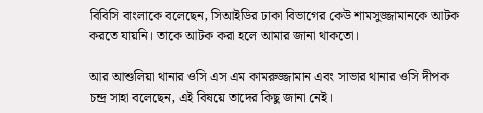বিবিসি বাংলাকে বলেছেন, সিআইডির ঢাকা বিভাগের কেউ শামসুজ্জামানকে আটক করতে যায়নি। তাকে আটক করা হলে আমার জানা থাকতো।

আর আশুলিয়া থানার ওসি এস এম কামরুজ্জামান এবং সাভার থানার ওসি দীপক চন্দ্র সাহা বলেছেন, এই বিষয়ে তাদের কিছু জানা নেই।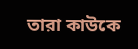তারা কাউকে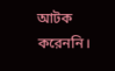আটক করেননি।